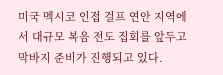미국 멕시코 인접 걸프 연안 지역에서 대규모 복음 전도 집회를 앞두고 막바지 준비가 진행되고 있다.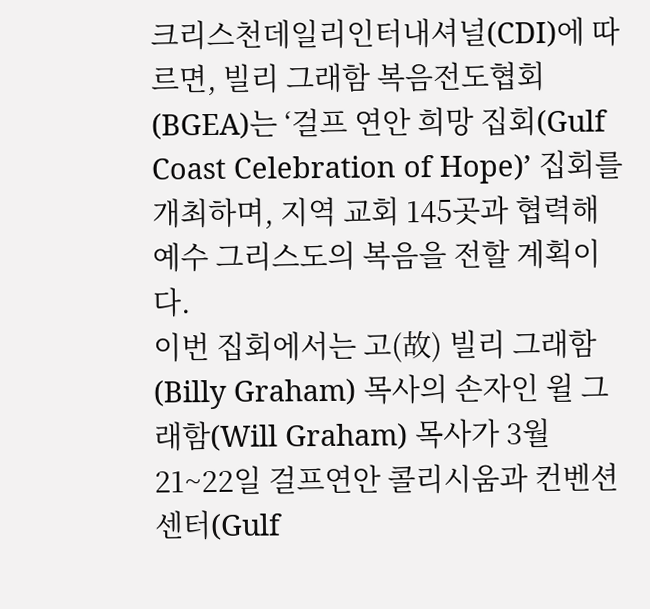크리스천데일리인터내셔널(CDI)에 따르면, 빌리 그래함 복음전도협회(BGEA)는 ‘걸프 연안 희망 집회(Gulf Coast Celebration of Hope)’ 집회를 개최하며, 지역 교회 145곳과 협력해 예수 그리스도의 복음을 전할 계획이다.
이번 집회에서는 고(故) 빌리 그래함(Billy Graham) 목사의 손자인 윌 그래함(Will Graham) 목사가 3월 21~22일 걸프연안 콜리시움과 컨벤션 센터(Gulf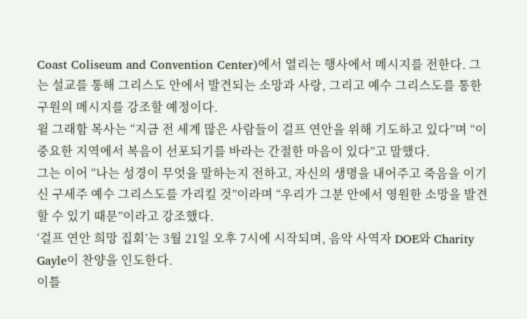Coast Coliseum and Convention Center)에서 열리는 행사에서 메시지를 전한다. 그는 설교를 통해 그리스도 안에서 발견되는 소망과 사랑, 그리고 예수 그리스도를 통한 구원의 메시지를 강조할 예정이다.
윌 그래함 목사는 “지금 전 세계 많은 사람들이 걸프 연안을 위해 기도하고 있다”며 “이 중요한 지역에서 복음이 선포되기를 바라는 간절한 마음이 있다”고 말했다.
그는 이어 “나는 성경이 무엇을 말하는지 전하고, 자신의 생명을 내어주고 죽음을 이기신 구세주 예수 그리스도를 가리킬 것”이라며 “우리가 그분 안에서 영원한 소망을 발견할 수 있기 때문”이라고 강조했다.
‘걸프 연안 희망 집회’는 3월 21일 오후 7시에 시작되며, 음악 사역자 DOE와 Charity Gayle이 찬양을 인도한다.
이틀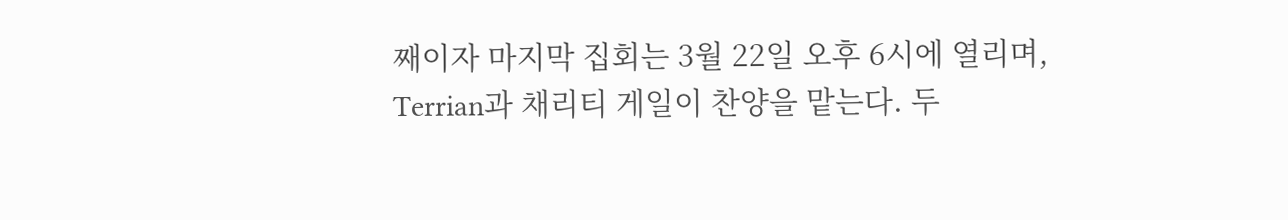째이자 마지막 집회는 3월 22일 오후 6시에 열리며, Terrian과 채리티 게일이 찬양을 맡는다. 두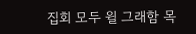집회 모두 윌 그래함 목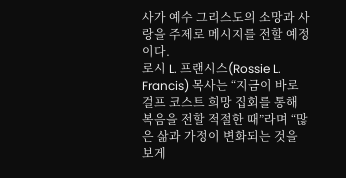사가 예수 그리스도의 소망과 사랑을 주제로 메시지를 전할 예정이다.
로시 L. 프랜시스(Rossie L. Francis) 목사는 “지금이 바로 걸프 코스트 희망 집회를 통해 복음을 전할 적절한 때”라며 “많은 삶과 가정이 변화되는 것을 보게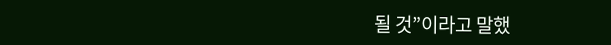될 것”이라고 말했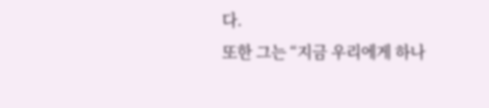다.
또한 그는 “지금 우리에게 하나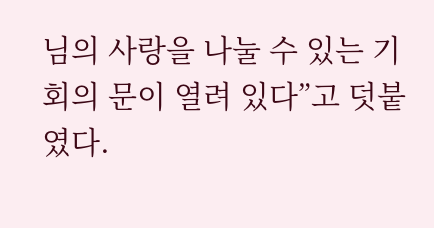님의 사랑을 나눌 수 있는 기회의 문이 열려 있다”고 덧붙였다.